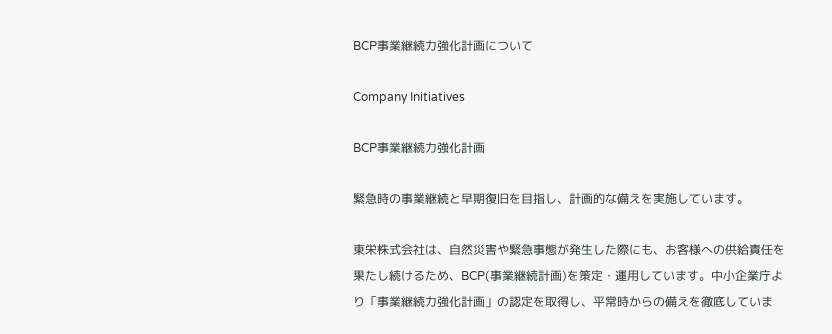BCP事業継続力強化計画について

Company Initiatives

BCP事業継続力強化計画

緊急時の事業継続と早期復旧を目指し、計画的な備えを実施しています。

東栄株式会社は、自然災害や緊急事態が発生した際にも、お客様への供給責任を果たし続けるため、BCP(事業継続計画)を策定・運用しています。中小企業庁より「事業継続力強化計画」の認定を取得し、平常時からの備えを徹底していま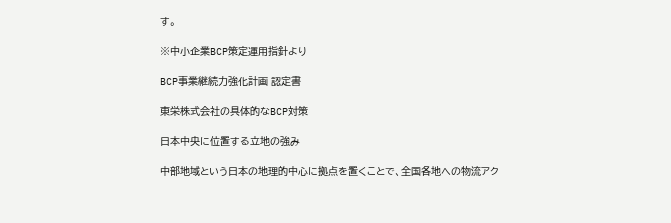す。

※中小企業BCP策定運用指針より

BCP事業継続力強化計画 認定書

東栄株式会社の具体的なBCP対策

日本中央に位置する立地の強み

中部地域という日本の地理的中心に拠点を置くことで、全国各地への物流アク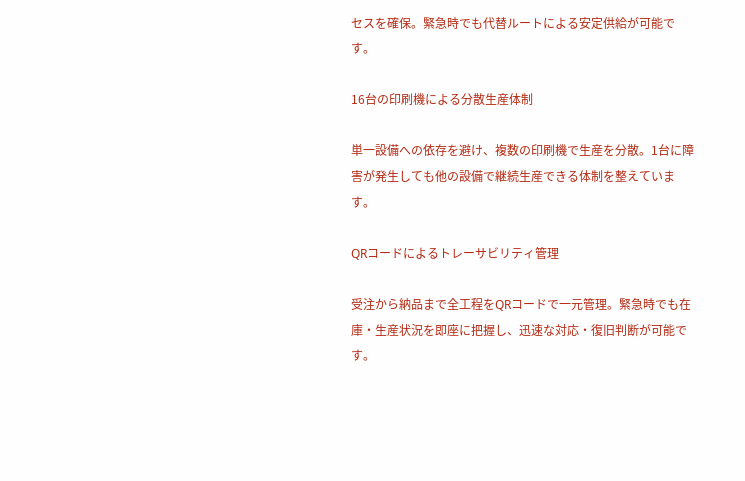セスを確保。緊急時でも代替ルートによる安定供給が可能です。

16台の印刷機による分散生産体制

単一設備への依存を避け、複数の印刷機で生産を分散。1台に障害が発生しても他の設備で継続生産できる体制を整えています。

QRコードによるトレーサビリティ管理

受注から納品まで全工程をQRコードで一元管理。緊急時でも在庫・生産状況を即座に把握し、迅速な対応・復旧判断が可能です。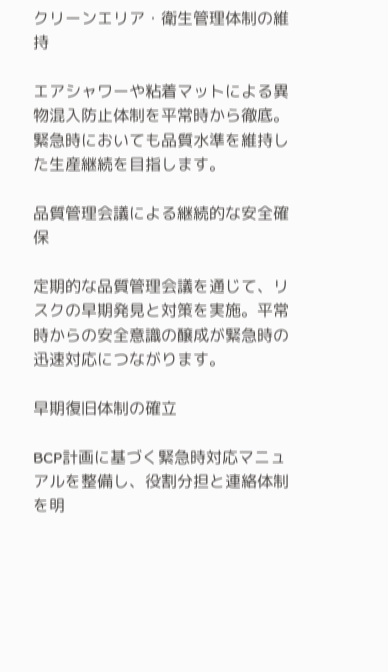クリーンエリア・衛生管理体制の維持

エアシャワーや粘着マットによる異物混入防止体制を平常時から徹底。緊急時においても品質水準を維持した生産継続を目指します。

品質管理会議による継続的な安全確保

定期的な品質管理会議を通じて、リスクの早期発見と対策を実施。平常時からの安全意識の醸成が緊急時の迅速対応につながります。

早期復旧体制の確立

BCP計画に基づく緊急時対応マニュアルを整備し、役割分担と連絡体制を明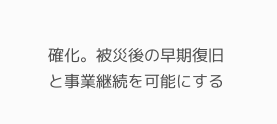確化。被災後の早期復旧と事業継続を可能にする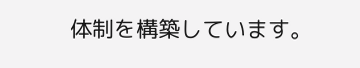体制を構築しています。